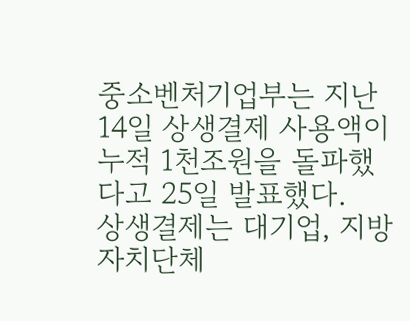중소벤처기업부는 지난 14일 상생결제 사용액이 누적 1천조원을 돌파했다고 25일 발표했다.
상생결제는 대기업, 지방자치단체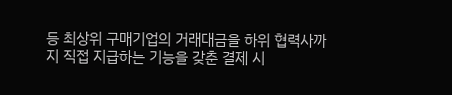등 최상위 구매기업의 거래대금을 하위 협력사까지 직접 지급하는 기능을 갖춘 결제 시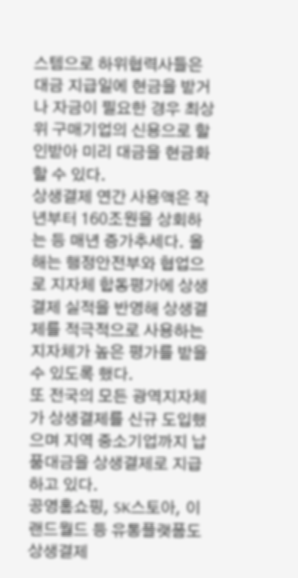스템으로 하위협력사들은 대금 지급일에 현금을 받거나 자금이 필요한 경우 최상위 구매기업의 신용으로 할인받아 미리 대금을 현금화할 수 있다.
상생결제 연간 사용액은 작년부터 160조원을 상회하는 등 매년 증가추세다. 올해는 행정안전부와 협업으로 지자체 합동평가에 상생결제 실적을 반영해 상생결제를 적극적으로 사용하는 지자체가 높은 평가를 받을 수 있도록 했다.
또 전국의 모든 광역지자체가 상생결제를 신규 도입했으며 지역 중소기업까지 납품대금을 상생결제로 지급하고 있다.
공영홈쇼핑, SK스토아, 이랜드월드 등 유통플랫폼도 상생결제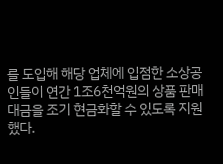를 도입해 해당 업체에 입점한 소상공인들이 연간 1조6천억원의 상품 판매대금을 조기 현금화할 수 있도록 지원했다.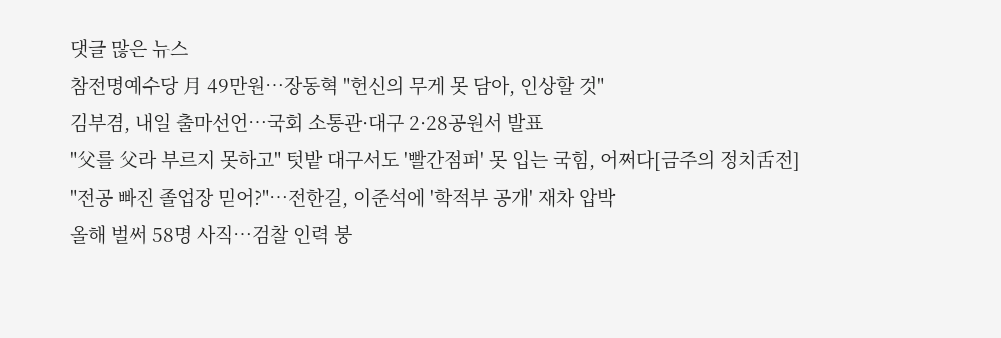댓글 많은 뉴스
참전명예수당 月 49만원…장동혁 "헌신의 무게 못 담아, 인상할 것"
김부겸, 내일 출마선언…국회 소통관·대구 2·28공원서 발표
"父를 父라 부르지 못하고" 텃밭 대구서도 '빨간점퍼' 못 입는 국힘, 어쩌다[금주의 정치舌전]
"전공 빠진 졸업장 믿어?"…전한길, 이준석에 '학적부 공개' 재차 압박
올해 벌써 58명 사직…검찰 인력 붕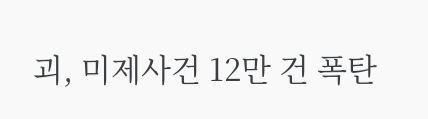괴, 미제사건 12만 건 폭탄